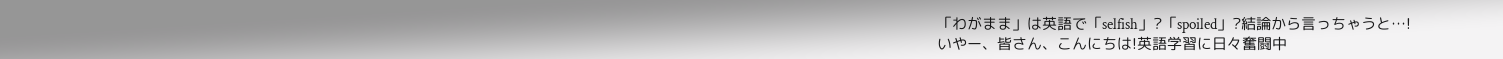「わがまま」は英語で「selfish」?「spoiled」?結論から言っちゃうと…!
いやー、皆さん、こんにちは!英語学習に日々奮闘中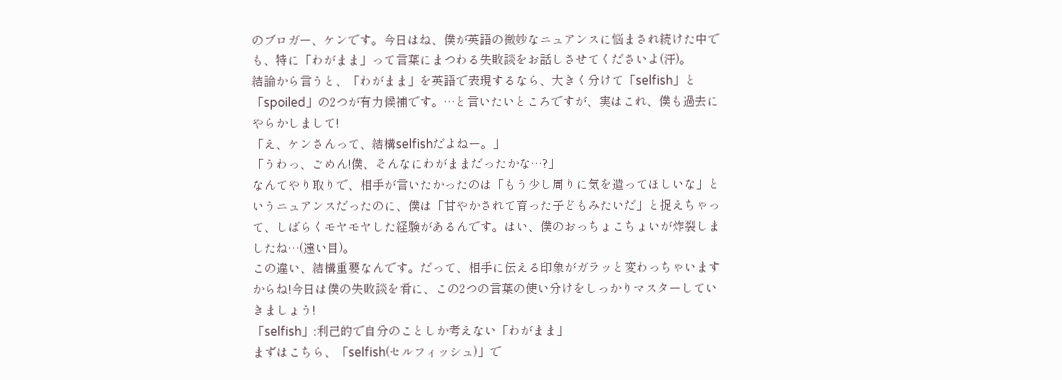のブロガー、ケンです。今日はね、僕が英語の微妙なニュアンスに悩まされ続けた中でも、特に「わがまま」って言葉にまつわる失敗談をお話しさせてくださいよ(汗)。
結論から言うと、「わがまま」を英語で表現するなら、大きく分けて「selfish」と「spoiled」の2つが有力候補です。…と言いたいところですが、実はこれ、僕も過去にやらかしまして!
「え、ケンさんって、結構selfishだよねー。」
「うわっ、ごめん!僕、そんなにわがままだったかな…?」
なんてやり取りで、相手が言いたかったのは「もう少し周りに気を遣ってほしいな」というニュアンスだったのに、僕は「甘やかされて育った子どもみたいだ」と捉えちゃって、しばらくモヤモヤした経験があるんです。はい、僕のおっちょこちょいが炸裂しましたね…(遠い目)。
この違い、結構重要なんです。だって、相手に伝える印象がガラッと変わっちゃいますからね!今日は僕の失敗談を肴に、この2つの言葉の使い分けをしっかりマスターしていきましょう!
「selfish」:利己的で自分のことしか考えない「わがまま」
まずはこちら、「selfish(セルフィッシュ)」で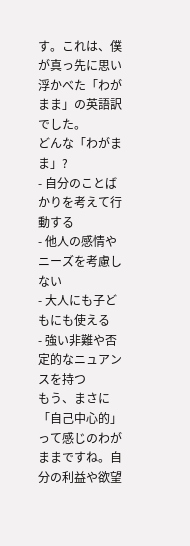す。これは、僕が真っ先に思い浮かべた「わがまま」の英語訳でした。
どんな「わがまま」?
- 自分のことばかりを考えて行動する
- 他人の感情やニーズを考慮しない
- 大人にも子どもにも使える
- 強い非難や否定的なニュアンスを持つ
もう、まさに「自己中心的」って感じのわがままですね。自分の利益や欲望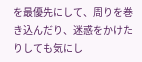を最優先にして、周りを巻き込んだり、迷惑をかけたりしても気にし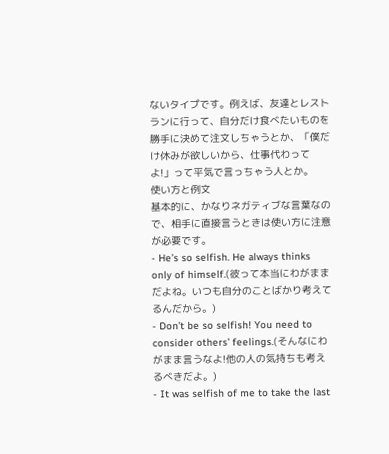ないタイプです。例えば、友達とレストランに行って、自分だけ食べたいものを勝手に決めて注文しちゃうとか、「僕だけ休みが欲しいから、仕事代わってよ!」って平気で言っちゃう人とか。
使い方と例文
基本的に、かなりネガティブな言葉なので、相手に直接言うときは使い方に注意が必要です。
- He’s so selfish. He always thinks only of himself.(彼って本当にわがままだよね。いつも自分のことばかり考えてるんだから。)
- Don’t be so selfish! You need to consider others’ feelings.(そんなにわがまま言うなよ!他の人の気持ちも考えるべきだよ。)
- It was selfish of me to take the last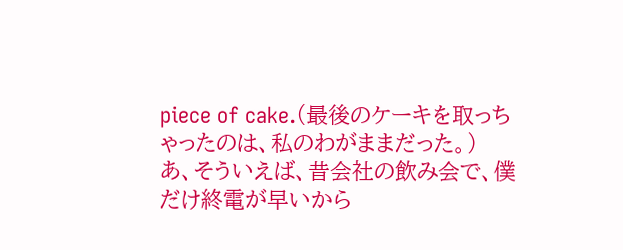piece of cake.(最後のケーキを取っちゃったのは、私のわがままだった。)
あ、そういえば、昔会社の飲み会で、僕だけ終電が早いから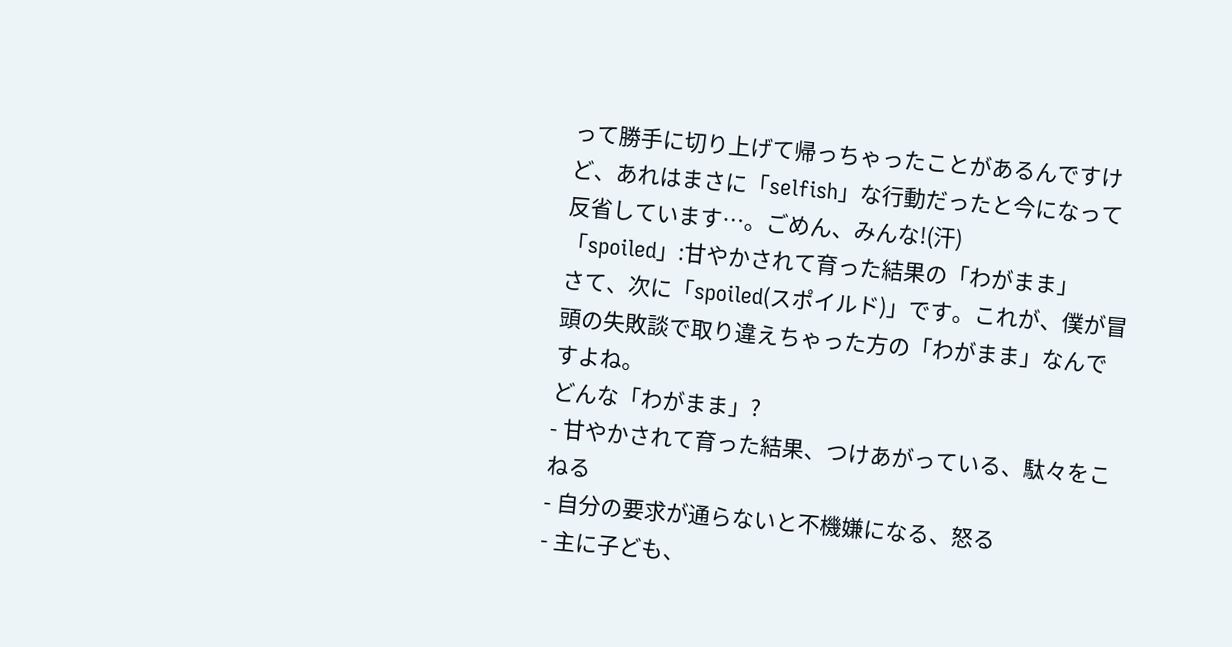って勝手に切り上げて帰っちゃったことがあるんですけど、あれはまさに「selfish」な行動だったと今になって反省しています…。ごめん、みんな!(汗)
「spoiled」:甘やかされて育った結果の「わがまま」
さて、次に「spoiled(スポイルド)」です。これが、僕が冒頭の失敗談で取り違えちゃった方の「わがまま」なんですよね。
どんな「わがまま」?
- 甘やかされて育った結果、つけあがっている、駄々をこねる
- 自分の要求が通らないと不機嫌になる、怒る
- 主に子ども、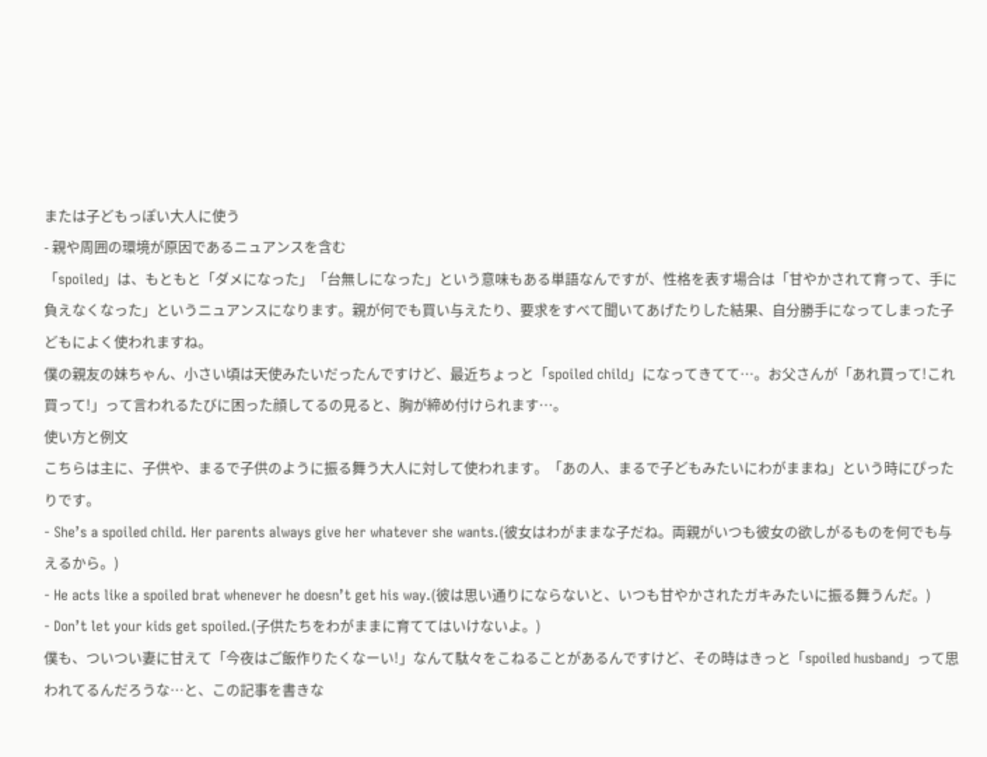または子どもっぽい大人に使う
- 親や周囲の環境が原因であるニュアンスを含む
「spoiled」は、もともと「ダメになった」「台無しになった」という意味もある単語なんですが、性格を表す場合は「甘やかされて育って、手に負えなくなった」というニュアンスになります。親が何でも買い与えたり、要求をすべて聞いてあげたりした結果、自分勝手になってしまった子どもによく使われますね。
僕の親友の妹ちゃん、小さい頃は天使みたいだったんですけど、最近ちょっと「spoiled child」になってきてて…。お父さんが「あれ買って!これ買って!」って言われるたびに困った顔してるの見ると、胸が締め付けられます…。
使い方と例文
こちらは主に、子供や、まるで子供のように振る舞う大人に対して使われます。「あの人、まるで子どもみたいにわがままね」という時にぴったりです。
- She’s a spoiled child. Her parents always give her whatever she wants.(彼女はわがままな子だね。両親がいつも彼女の欲しがるものを何でも与えるから。)
- He acts like a spoiled brat whenever he doesn’t get his way.(彼は思い通りにならないと、いつも甘やかされたガキみたいに振る舞うんだ。)
- Don’t let your kids get spoiled.(子供たちをわがままに育ててはいけないよ。)
僕も、ついつい妻に甘えて「今夜はご飯作りたくなーい!」なんて駄々をこねることがあるんですけど、その時はきっと「spoiled husband」って思われてるんだろうな…と、この記事を書きな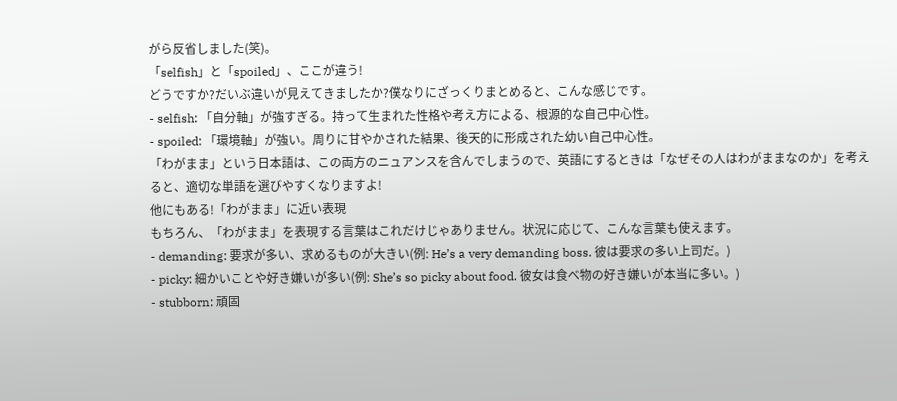がら反省しました(笑)。
「selfish」と「spoiled」、ここが違う!
どうですか?だいぶ違いが見えてきましたか?僕なりにざっくりまとめると、こんな感じです。
- selfish: 「自分軸」が強すぎる。持って生まれた性格や考え方による、根源的な自己中心性。
- spoiled: 「環境軸」が強い。周りに甘やかされた結果、後天的に形成された幼い自己中心性。
「わがまま」という日本語は、この両方のニュアンスを含んでしまうので、英語にするときは「なぜその人はわがままなのか」を考えると、適切な単語を選びやすくなりますよ!
他にもある!「わがまま」に近い表現
もちろん、「わがまま」を表現する言葉はこれだけじゃありません。状況に応じて、こんな言葉も使えます。
- demanding: 要求が多い、求めるものが大きい(例: He’s a very demanding boss. 彼は要求の多い上司だ。)
- picky: 細かいことや好き嫌いが多い(例: She’s so picky about food. 彼女は食べ物の好き嫌いが本当に多い。)
- stubborn: 頑固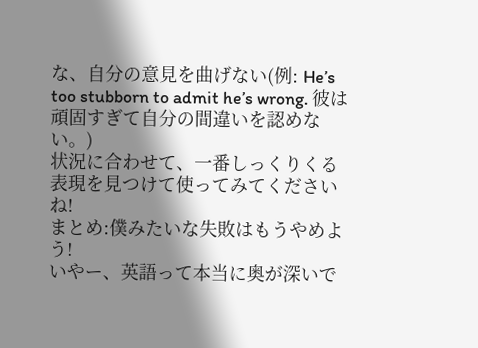な、自分の意見を曲げない(例: He’s too stubborn to admit he’s wrong. 彼は頑固すぎて自分の間違いを認めない。)
状況に合わせて、一番しっくりくる表現を見つけて使ってみてくださいね!
まとめ:僕みたいな失敗はもうやめよう!
いやー、英語って本当に奥が深いで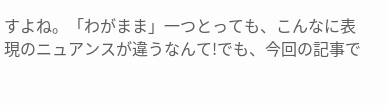すよね。「わがまま」一つとっても、こんなに表現のニュアンスが違うなんて!でも、今回の記事で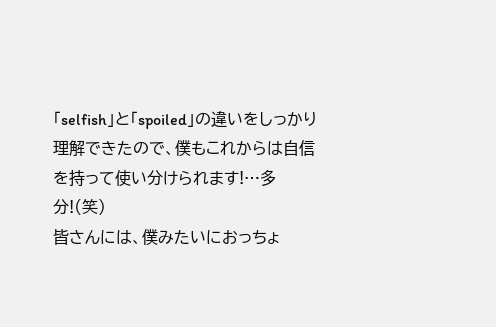「selfish」と「spoiled」の違いをしっかり理解できたので、僕もこれからは自信を持って使い分けられます!…多分!(笑)
皆さんには、僕みたいにおっちょ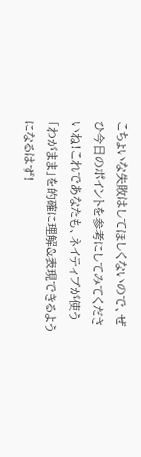こちょいな失敗はしてほしくないので、ぜひ今日のポイントを参考にしてみてくださいね!これであなたも、ネイティブが使う「わがまま」を的確に理解&表現できるようになるはず!